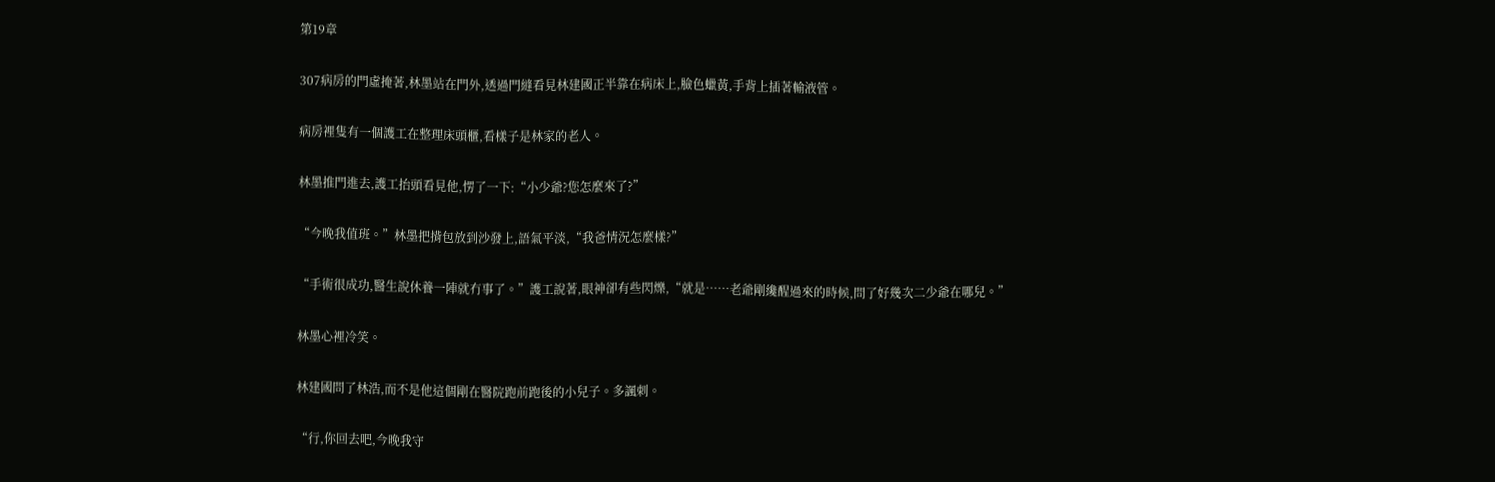第19章

307病房的門虛掩著,林墨站在門外,透過門縫看見林建國正半靠在病床上,臉色蠟黃,手背上插著輸液管。

病房裡隻有一個護工在整理床頭櫃,看樣子是林家的老人。

林墨推門進去,護工抬頭看見他,愣了一下:“小少爺?您怎麼來了?”

“今晚我值班。”林墨把揹包放到沙發上,語氣平淡,“我爸情況怎麼樣?”

“手術很成功,醫生說休養一陣就冇事了。”護工說著,眼神卻有些閃爍,“就是……老爺剛纔醒過來的時候,問了好幾次二少爺在哪兒。”

林墨心裡冷笑。

林建國問了林浩,而不是他這個剛在醫院跑前跑後的小兒子。多諷刺。

“行,你回去吧,今晚我守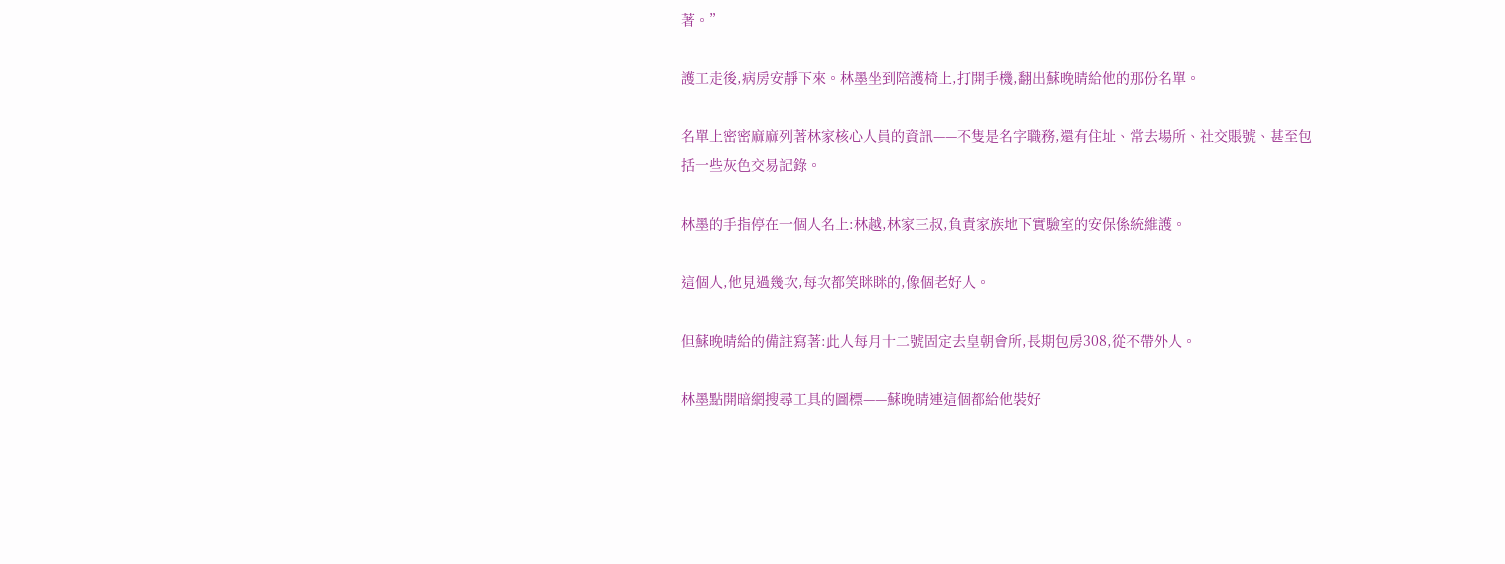著。”

護工走後,病房安靜下來。林墨坐到陪護椅上,打開手機,翻出蘇晚晴給他的那份名單。

名單上密密麻麻列著林家核心人員的資訊——不隻是名字職務,還有住址、常去場所、社交賬號、甚至包括一些灰色交易記錄。

林墨的手指停在一個人名上:林越,林家三叔,負責家族地下實驗室的安保係統維護。

這個人,他見過幾次,每次都笑眯眯的,像個老好人。

但蘇晚晴給的備註寫著:此人每月十二號固定去皇朝會所,長期包房308,從不帶外人。

林墨點開暗網搜尋工具的圖標——蘇晚晴連這個都給他裝好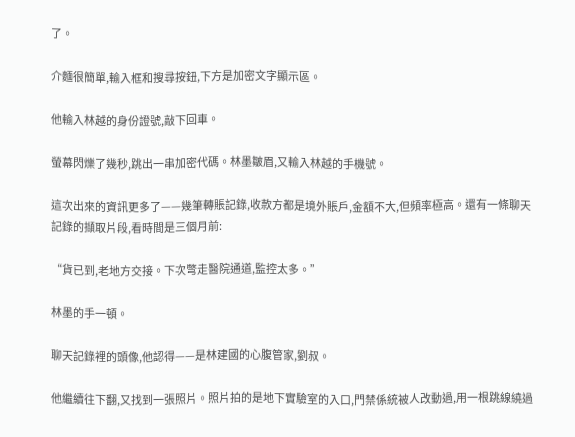了。

介麵很簡單,輸入框和搜尋按鈕,下方是加密文字顯示區。

他輸入林越的身份證號,敲下回車。

螢幕閃爍了幾秒,跳出一串加密代碼。林墨皺眉,又輸入林越的手機號。

這次出來的資訊更多了——幾筆轉賬記錄,收款方都是境外賬戶,金額不大,但頻率極高。還有一條聊天記錄的擷取片段,看時間是三個月前:

“貨已到,老地方交接。下次彆走醫院通道,監控太多。”

林墨的手一頓。

聊天記錄裡的頭像,他認得——是林建國的心腹管家,劉叔。

他繼續往下翻,又找到一張照片。照片拍的是地下實驗室的入口,門禁係統被人改動過,用一根跳線繞過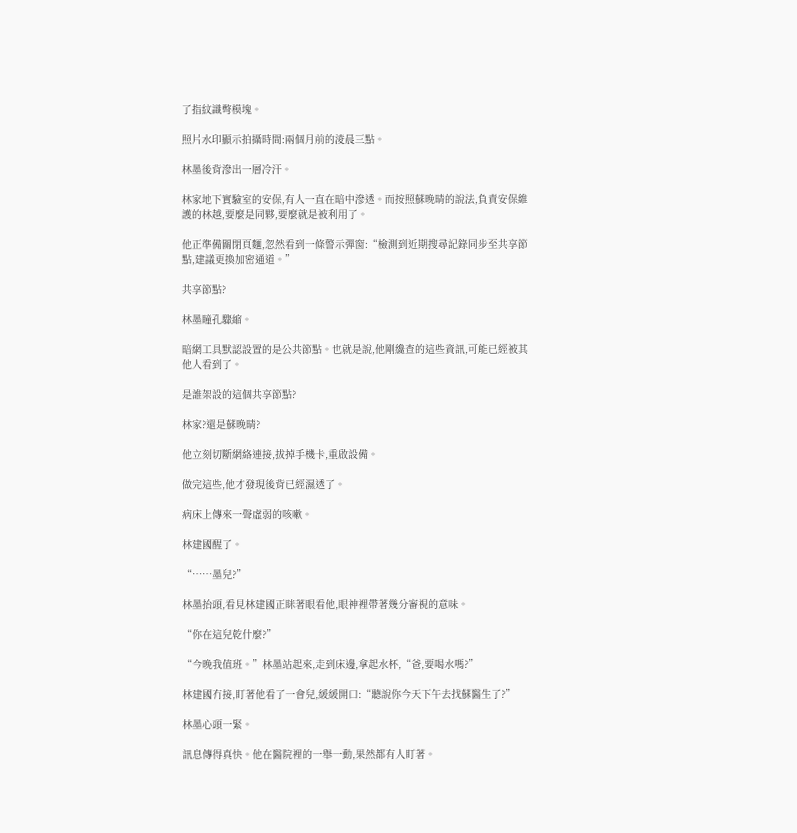了指紋識彆模塊。

照片水印顯示拍攝時間:兩個月前的淩晨三點。

林墨後背滲出一層冷汗。

林家地下實驗室的安保,有人一直在暗中滲透。而按照蘇晚晴的說法,負責安保維護的林越,要麼是同夥,要麼就是被利用了。

他正準備關閉頁麵,忽然看到一條警示彈窗:“檢測到近期搜尋記錄同步至共享節點,建議更換加密通道。”

共享節點?

林墨瞳孔驟縮。

暗網工具默認設置的是公共節點。也就是說,他剛纔查的這些資訊,可能已經被其他人看到了。

是誰架設的這個共享節點?

林家?還是蘇晚晴?

他立刻切斷網絡連接,拔掉手機卡,重啟設備。

做完這些,他才發現後背已經濕透了。

病床上傳來一聲虛弱的咳嗽。

林建國醒了。

“……墨兒?”

林墨抬頭,看見林建國正眯著眼看他,眼神裡帶著幾分審視的意味。

“你在這兒乾什麼?”

“今晚我值班。”林墨站起來,走到床邊,拿起水杯,“爸,要喝水嗎?”

林建國冇接,盯著他看了一會兒,緩緩開口:“聽說你今天下午去找蘇醫生了?”

林墨心頭一緊。

訊息傳得真快。他在醫院裡的一舉一動,果然都有人盯著。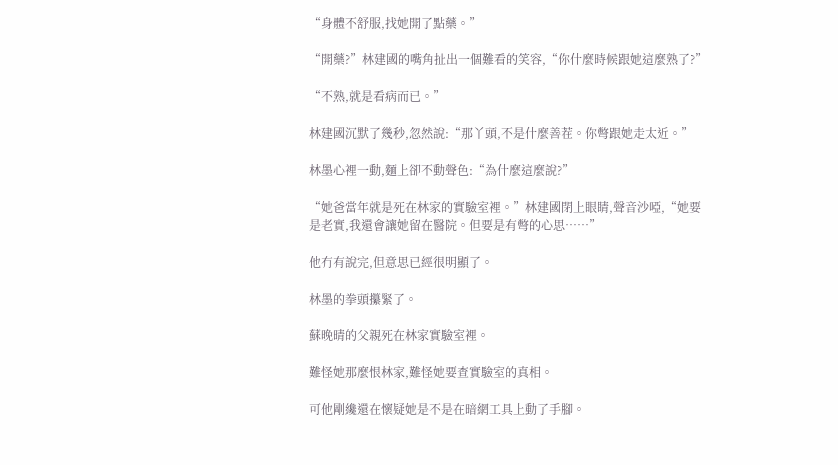“身體不舒服,找她開了點藥。”

“開藥?”林建國的嘴角扯出一個難看的笑容,“你什麼時候跟她這麼熟了?”

“不熟,就是看病而已。”

林建國沉默了幾秒,忽然說:“那丫頭,不是什麼善茬。你彆跟她走太近。”

林墨心裡一動,麵上卻不動聲色:“為什麼這麼說?”

“她爸當年就是死在林家的實驗室裡。”林建國閉上眼睛,聲音沙啞,“她要是老實,我還會讓她留在醫院。但要是有彆的心思……”

他冇有說完,但意思已經很明顯了。

林墨的拳頭攥緊了。

蘇晚晴的父親死在林家實驗室裡。

難怪她那麼恨林家,難怪她要查實驗室的真相。

可他剛纔還在懷疑她是不是在暗網工具上動了手腳。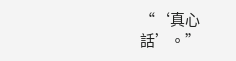“‘真心話’。”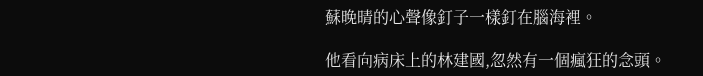蘇晚晴的心聲像釘子一樣釘在腦海裡。

他看向病床上的林建國,忽然有一個瘋狂的念頭。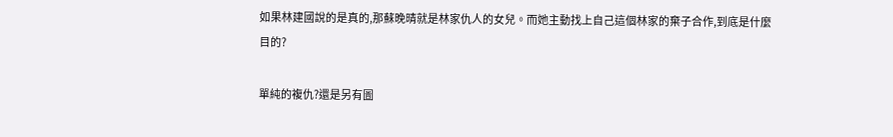如果林建國說的是真的,那蘇晚晴就是林家仇人的女兒。而她主動找上自己這個林家的棄子合作,到底是什麼目的?

單純的複仇?還是另有圖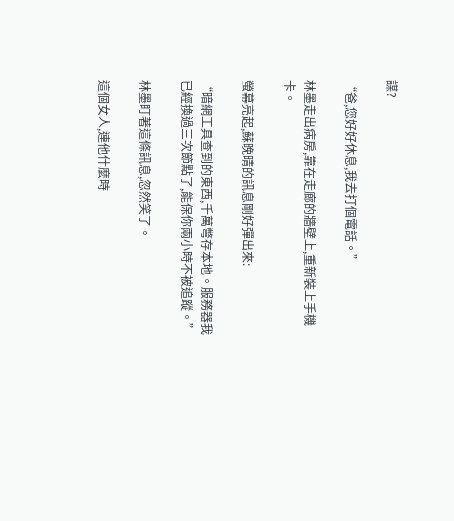謀?

“爸,您好好休息,我去打個電話。”

林墨走出病房,靠在走廊的牆壁上,重新裝上手機卡。

螢幕亮起,蘇晚晴的訊息剛好彈出來:

“暗網工具查到的東西,千萬彆存本地。服務器我已經換過三次節點了,能保你兩小時不被追蹤。”

林墨盯著這條訊息,忽然笑了。

這個女人,連他什麼時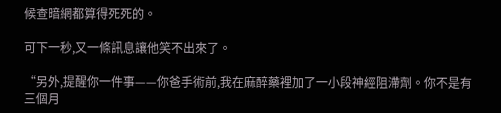候查暗網都算得死死的。

可下一秒,又一條訊息讓他笑不出來了。

“另外,提醒你一件事——你爸手術前,我在麻醉藥裡加了一小段神經阻滯劑。你不是有三個月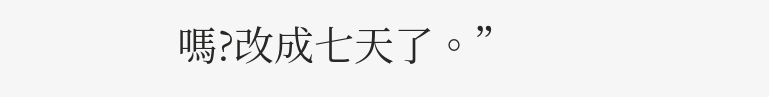嗎?改成七天了。”